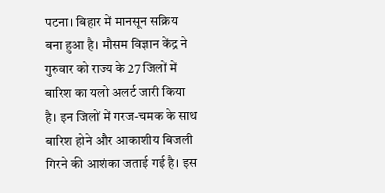पटना। बिहार में मानसून सक्रिय बना हुआ है। मौसम विज्ञान केंद्र ने गुरुवार को राज्य के 27 जिलों में बारिश का यलो अलर्ट जारी किया है। इन जिलों में गरज-चमक के साथ बारिश होने और आकाशीय बिजली गिरने की आशंका जताई गई है। इस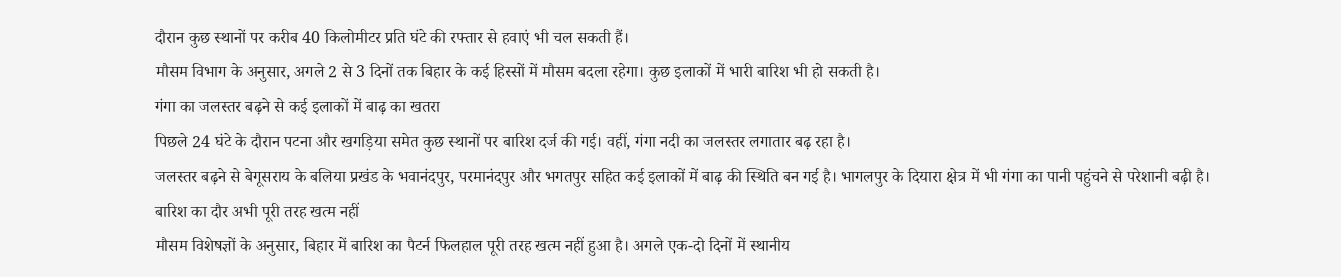दौरान कुछ स्थानों पर करीब 40 किलोमीटर प्रति घंटे की रफ्तार से हवाएं भी चल सकती हैं।
मौसम विभाग के अनुसार, अगले 2 से 3 दिनों तक बिहार के कई हिस्सों में मौसम बदला रहेगा। कुछ इलाकों में भारी बारिश भी हो सकती है।
गंगा का जलस्तर बढ़ने से कई इलाकों में बाढ़ का खतरा
पिछले 24 घंटे के दौरान पटना और खगड़िया समेत कुछ स्थानों पर बारिश दर्ज की गई। वहीं, गंगा नदी का जलस्तर लगातार बढ़ रहा है।
जलस्तर बढ़ने से बेगूसराय के बलिया प्रखंड के भवानंदपुर, परमानंदपुर और भगतपुर सहित कई इलाकों में बाढ़ की स्थिति बन गई है। भागलपुर के दियारा क्षेत्र में भी गंगा का पानी पहुंचने से परेशानी बढ़ी है।
बारिश का दौर अभी पूरी तरह खत्म नहीं
मौसम विशेषज्ञों के अनुसार, बिहार में बारिश का पैटर्न फिलहाल पूरी तरह खत्म नहीं हुआ है। अगले एक-दो दिनों में स्थानीय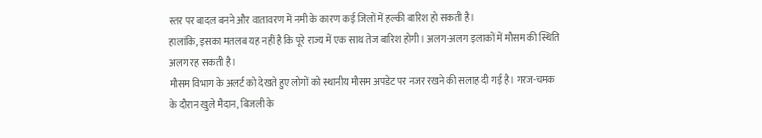स्तर पर बादल बनने और वातावरण में नमी के कारण कई जिलों में हल्की बारिश हो सकती है।
हालांकि, इसका मतलब यह नहीं है कि पूरे राज्य में एक साथ तेज बारिश होगी। अलग-अलग इलाकों में मौसम की स्थिति अलग रह सकती है।
मौसम विभाग के अलर्ट को देखते हुए लोगों को स्थानीय मौसम अपडेट पर नजर रखने की सलाह दी गई है। गरज-चमक के दौरान खुले मैदान, बिजली के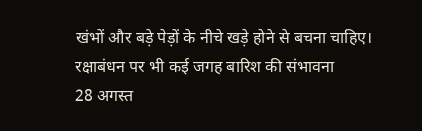खंभों और बड़े पेड़ों के नीचे खड़े होने से बचना चाहिए।
रक्षाबंधन पर भी कई जगह बारिश की संभावना
28 अगस्त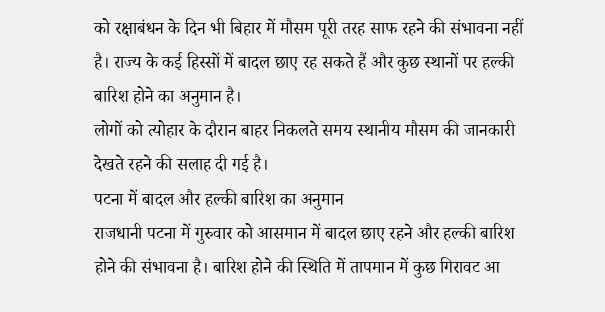को रक्षाबंधन के दिन भी बिहार में मौसम पूरी तरह साफ रहने की संभावना नहीं है। राज्य के कई हिस्सों में बादल छाए रह सकते हैं और कुछ स्थानों पर हल्की बारिश होने का अनुमान है।
लोगों को त्योहार के दौरान बाहर निकलते समय स्थानीय मौसम की जानकारी देखते रहने की सलाह दी गई है।
पटना में बादल और हल्की बारिश का अनुमान
राजधानी पटना में गुरुवार को आसमान में बादल छाए रहने और हल्की बारिश होने की संभावना है। बारिश होने की स्थिति में तापमान में कुछ गिरावट आ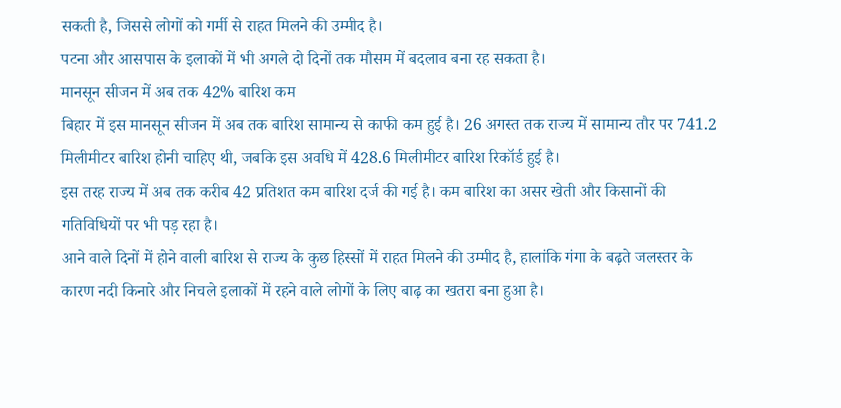सकती है, जिससे लोगों को गर्मी से राहत मिलने की उम्मीद है।
पटना और आसपास के इलाकों में भी अगले दो दिनों तक मौसम में बदलाव बना रह सकता है।
मानसून सीजन में अब तक 42% बारिश कम
बिहार में इस मानसून सीजन में अब तक बारिश सामान्य से काफी कम हुई है। 26 अगस्त तक राज्य में सामान्य तौर पर 741.2 मिलीमीटर बारिश होनी चाहिए थी, जबकि इस अवधि में 428.6 मिलीमीटर बारिश रिकॉर्ड हुई है।
इस तरह राज्य में अब तक करीब 42 प्रतिशत कम बारिश दर्ज की गई है। कम बारिश का असर खेती और किसानों की गतिविधियों पर भी पड़ रहा है।
आने वाले दिनों में होने वाली बारिश से राज्य के कुछ हिस्सों में राहत मिलने की उम्मीद है, हालांकि गंगा के बढ़ते जलस्तर के कारण नदी किनारे और निचले इलाकों में रहने वाले लोगों के लिए बाढ़ का खतरा बना हुआ है।